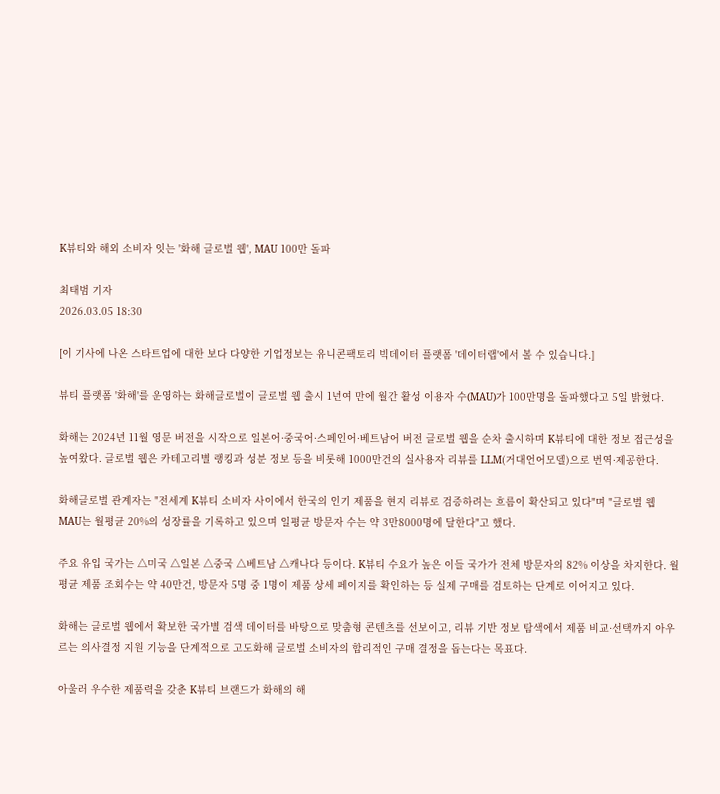K뷰티와 해외 소비자 잇는 '화해 글로벌 웹', MAU 100만 돌파

최태범 기자
2026.03.05 18:30

[이 기사에 나온 스타트업에 대한 보다 다양한 기업정보는 유니콘팩토리 빅데이터 플랫폼 '데이터랩'에서 볼 수 있습니다.]

뷰티 플랫폼 '화해'를 운영하는 화해글로벌이 글로벌 웹 출시 1년여 만에 월간 활성 이용자 수(MAU)가 100만명을 돌파했다고 5일 밝혔다.

화해는 2024년 11월 영문 버전을 시작으로 일본어·중국어·스페인어·베트남어 버전 글로벌 웹을 순차 출시하며 K뷰티에 대한 정보 접근성을 높여왔다. 글로벌 웹은 카테고리별 랭킹과 성분 정보 등을 비롯해 1000만건의 실사용자 리뷰를 LLM(거대언어모델)으로 번역·제공한다.

화해글로벌 관계자는 "전세계 K뷰티 소비자 사이에서 한국의 인기 제품을 현지 리뷰로 검증하려는 흐름이 확산되고 있다"며 "글로벌 웹 MAU는 월평균 20%의 성장률을 기록하고 있으며 일평균 방문자 수는 약 3만8000명에 달한다"고 했다.

주요 유입 국가는 △미국 △일본 △중국 △베트남 △캐나다 등이다. K뷰티 수요가 높은 이들 국가가 전체 방문자의 82% 이상을 차지한다. 월평균 제품 조회수는 약 40만건, 방문자 5명 중 1명이 제품 상세 페이지를 확인하는 등 실제 구매를 검토하는 단계로 이어지고 있다.

화해는 글로벌 웹에서 확보한 국가별 검색 데이터를 바탕으로 맞춤형 콘텐츠를 선보이고, 리뷰 기반 정보 탐색에서 제품 비교·선택까지 아우르는 의사결정 지원 기능을 단계적으로 고도화해 글로벌 소비자의 합리적인 구매 결정을 돕는다는 목표다.

아울러 우수한 제품력을 갖춘 K뷰티 브랜드가 화해의 해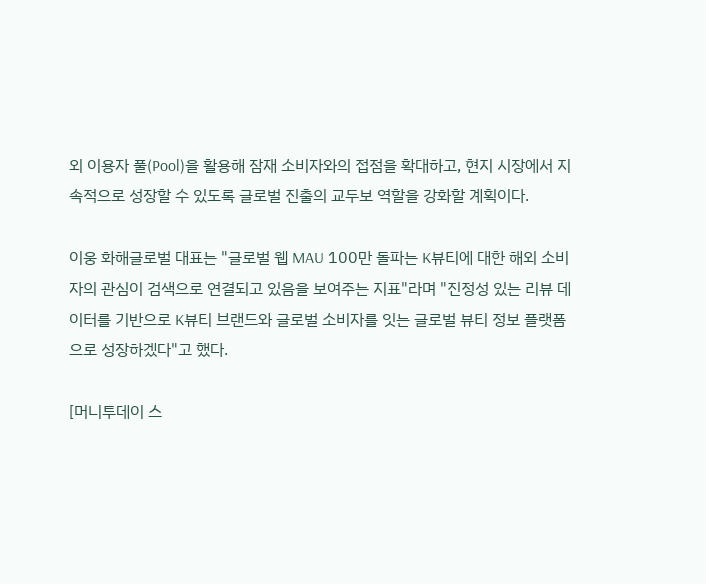외 이용자 풀(Pool)을 활용해 잠재 소비자와의 접점을 확대하고, 현지 시장에서 지속적으로 성장할 수 있도록 글로벌 진출의 교두보 역할을 강화할 계획이다.

이웅 화해글로벌 대표는 "글로벌 웹 MAU 100만 돌파는 K뷰티에 대한 해외 소비자의 관심이 검색으로 연결되고 있음을 보여주는 지표"라며 "진정성 있는 리뷰 데이터를 기반으로 K뷰티 브랜드와 글로벌 소비자를 잇는 글로벌 뷰티 정보 플랫폼으로 성장하겠다"고 했다.

[머니투데이 스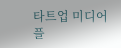타트업 미디어 플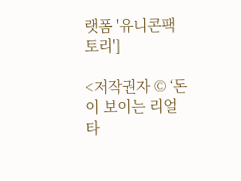랫폼 '유니콘팩토리']

<저작권자 © ‘돈이 보이는 리얼타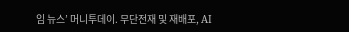임 뉴스’ 머니투데이. 무단전재 및 재배포, AI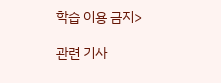학습 이용 금지>

관련 기사